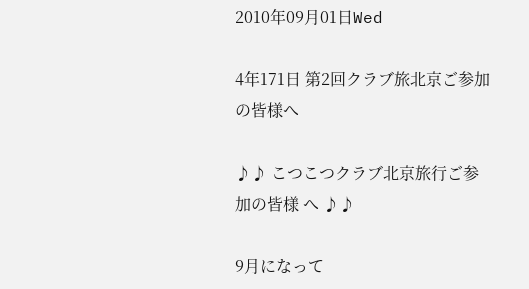2010年09月01日Wed

4年171日 第2回クラブ旅北京ご参加の皆様へ

♪♪ こつこつクラブ北京旅行ご参加の皆様 へ ♪♪

9月になって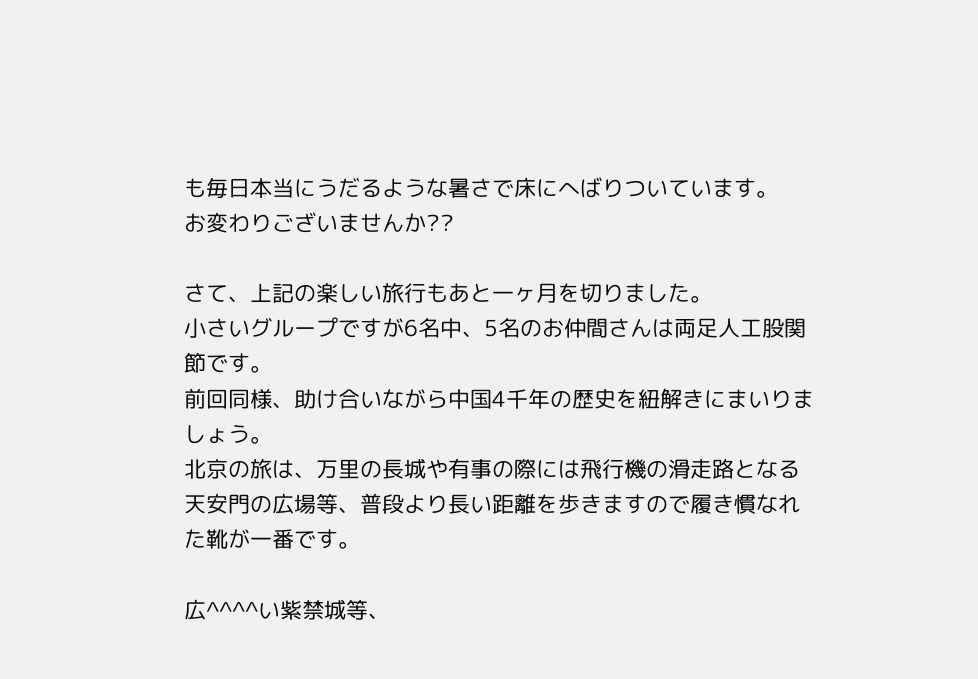も毎日本当にうだるような暑さで床にへばりついています。
お変わりございませんか??

さて、上記の楽しい旅行もあと一ヶ月を切りました。
小さいグループですが6名中、5名のお仲間さんは両足人工股関節です。
前回同様、助け合いながら中国4千年の歴史を紐解きにまいりましょう。
北京の旅は、万里の長城や有事の際には飛行機の滑走路となる天安門の広場等、普段より長い距離を歩きますので履き慣なれた靴が一番です。

広^^^^い紫禁城等、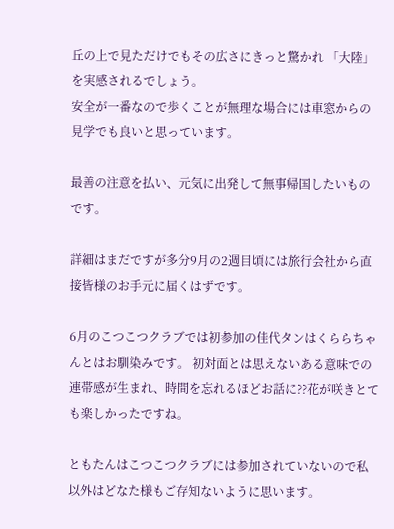丘の上で見ただけでもその広さにきっと驚かれ 「大陸」 を実感されるでしょう。
安全が一番なので歩くことが無理な場合には車窓からの見学でも良いと思っています。

最善の注意を払い、元気に出発して無事帰国したいものです。

詳細はまだですが多分9月の2週目頃には旅行会社から直接皆様のお手元に届くはずです。

6月のこつこつクラブでは初参加の佳代タンはくららちゃんとはお馴染みです。 初対面とは思えないある意味での連帯感が生まれ、時間を忘れるほどお話に??花が咲きとても楽しかったですね。

ともたんはこつこつクラブには参加されていないので私以外はどなた様もご存知ないように思います。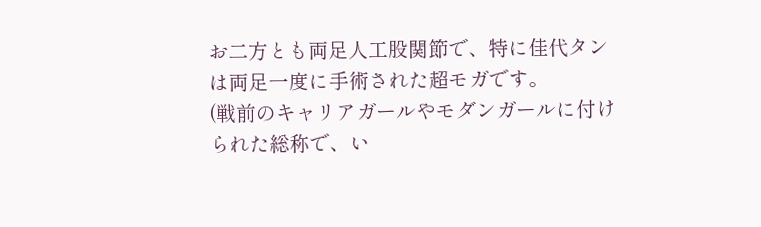お二方とも両足人工股関節で、特に佳代タンは両足一度に手術された超モガです。
(戦前のキャリアガールやモダンガールに付けられた総称で、い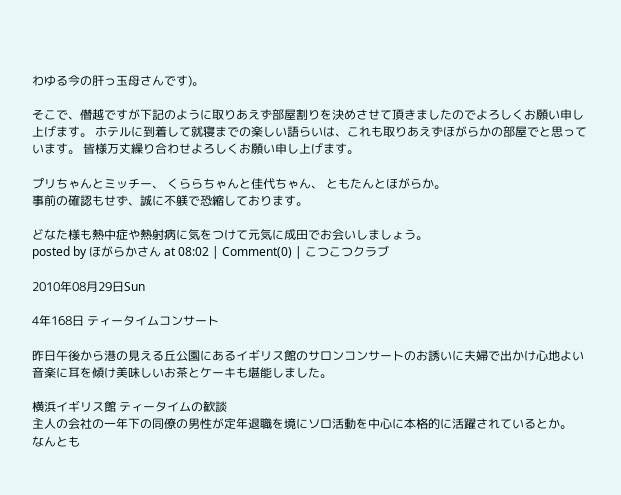わゆる今の肝っ玉母さんです)。

そこで、僭越ですが下記のように取りあえず部屋割りを決めさせて頂きましたのでよろしくお願い申し上げます。 ホテルに到着して就寝までの楽しい語らいは、これも取りあえずほがらかの部屋でと思っています。 皆様万丈繰り合わせよろしくお願い申し上げます。

プリちゃんとミッチー、 くららちゃんと佳代ちゃん、 ともたんとほがらか。
事前の確認もせず、誠に不躾で恐縮しております。

どなた様も熱中症や熱射病に気をつけて元気に成田でお会いしましょう。
posted by ほがらかさん at 08:02 | Comment(0) | こつこつクラブ

2010年08月29日Sun

4年168日 ティータイムコンサート

昨日午後から港の見える丘公園にあるイギリス館のサロンコンサートのお誘いに夫婦で出かけ心地よい音楽に耳を傾け美味しいお茶とケーキも堪能しました。

横浜イギリス館 ティータイムの歓談
主人の会社の一年下の同僚の男性が定年退職を境にソロ活動を中心に本格的に活躍されているとか。
なんとも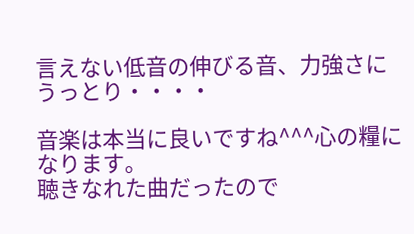言えない低音の伸びる音、力強さにうっとり・・・・

音楽は本当に良いですね^^^心の糧になります。
聴きなれた曲だったので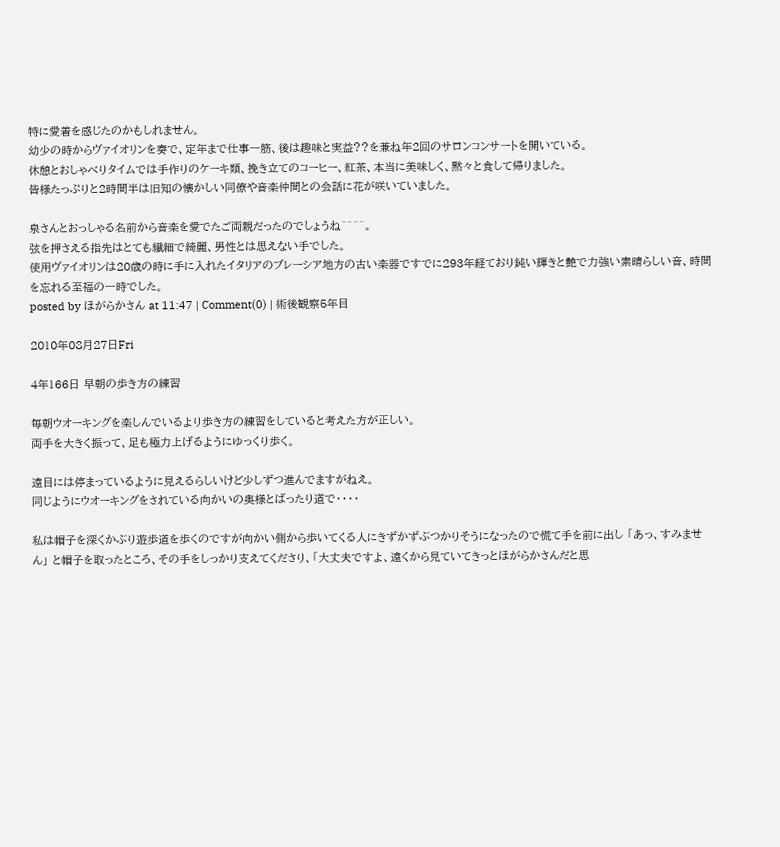特に愛着を感じたのかもしれません。
幼少の時からヴァイオリンを奏で、定年まで仕事一筋、後は趣味と実益??を兼ね年2回のサロンコンサートを開いている。
休憩とおしゃべりタイムでは手作りのケーキ類、挽き立てのコーヒー、紅茶、本当に美味しく、黙々と食して帰りました。
皆様たっぷりと2時間半は旧知の懐かしい同僚や音楽仲間との会話に花が咲いていました。

泉さんとおっしゃる名前から音楽を愛でたご両親だったのでしょうね^^^^。
弦を押さえる指先はとても繊細で綺麗、男性とは思えない手でした。
使用ヴァイオリンは20歳の時に手に入れたイタリアのブレーシア地方の古い楽器ですでに293年経ており鈍い輝きと艶で力強い素晴らしい音、時間を忘れる至福の一時でした。
posted by ほがらかさん at 11:47 | Comment(0) | 術後観察5年目

2010年08月27日Fri

4年166日 早朝の歩き方の練習

毎朝ウオーキングを楽しんでいるより歩き方の練習をしていると考えた方が正しい。
両手を大きく振って、足も極力上げるようにゆっくり歩く。

遠目には停まっているように見えるらしいけど少しずつ進んでますがねえ。
同じようにウオーキングをされている向かいの奥様とばったり道で・・・・

私は帽子を深くかぶり遊歩道を歩くのですが向かい側から歩いてくる人にきずかずぶつかりそうになったので慌て手を前に出し 「あっ、すみません」 と帽子を取ったところ、その手をしっかり支えてくださり、「大丈夫ですよ、遠くから見ていてきっとほがらかさんだと思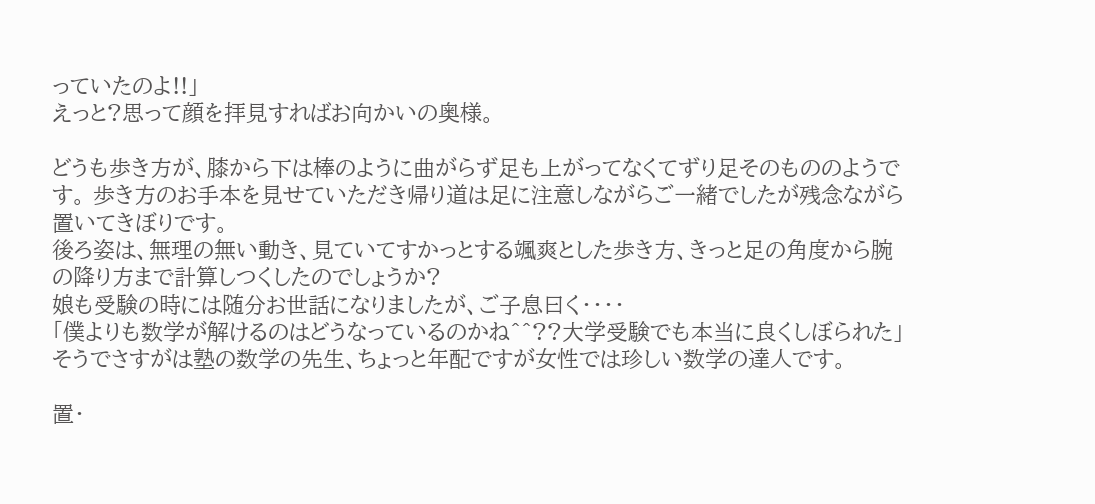っていたのよ!!」
えっと?思って顔を拝見すればお向かいの奥様。

どうも歩き方が、膝から下は棒のように曲がらず足も上がってなくてずり足そのもののようです。 歩き方のお手本を見せていただき帰り道は足に注意しながらご一緒でしたが残念ながら置いてきぼりです。
後ろ姿は、無理の無い動き、見ていてすかっとする颯爽とした歩き方、きっと足の角度から腕の降り方まで計算しつくしたのでしょうか?
娘も受験の時には随分お世話になりましたが、ご子息曰く・・・・
「僕よりも数学が解けるのはどうなっているのかね^^??大学受験でも本当に良くしぼられた」 そうでさすがは塾の数学の先生、ちょっと年配ですが女性では珍しい数学の達人です。

置・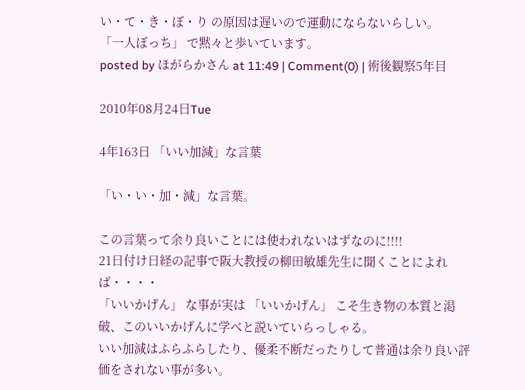い・て・き・ぼ・り の原因は遅いので運動にならないらしい。
「一人ぼっち」 で黙々と歩いています。
posted by ほがらかさん at 11:49 | Comment(0) | 術後観察5年目

2010年08月24日Tue

4年163日 「いい加減」な言葉

「い・い・加・減」な言葉。

この言葉って余り良いことには使われないはずなのに!!!!
21日付け日経の記事で阪大教授の柳田敏雄先生に聞くことによれば・・・・
「いいかげん」 な事が実は 「いいかげん」 こそ生き物の本質と渇破、このいいかげんに学べと説いていらっしゃる。
いい加減はふらふらしたり、優柔不断だったりして普通は余り良い評価をされない事が多い。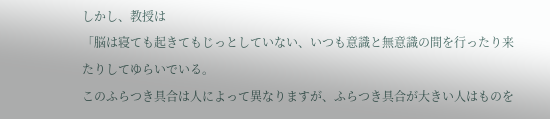しかし、教授は
「脳は寝ても起きてもじっとしていない、いつも意識と無意識の間を行ったり来たりしてゆらいでいる。
このふらつき具合は人によって異なりますが、ふらつき具合が大きい人はものを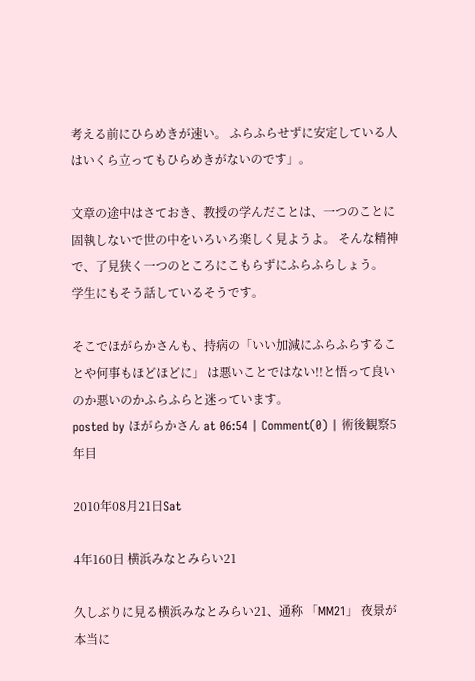考える前にひらめきが速い。 ふらふらせずに安定している人はいくら立ってもひらめきがないのです」。

文章の途中はさておき、教授の学んだことは、一つのことに固執しないで世の中をいろいろ楽しく見ようよ。 そんな精神で、了見狭く一つのところにこもらずにふらふらしょう。
学生にもそう話しているそうです。

そこでほがらかさんも、持病の「いい加減にふらふらすることや何事もほどほどに」 は悪いことではない!!と悟って良いのか悪いのかふらふらと迷っています。
posted by ほがらかさん at 06:54 | Comment(0) | 術後観察5年目

2010年08月21日Sat

4年160日 横浜みなとみらい21

久しぶりに見る横浜みなとみらい21、通称 「MM21」 夜景が本当に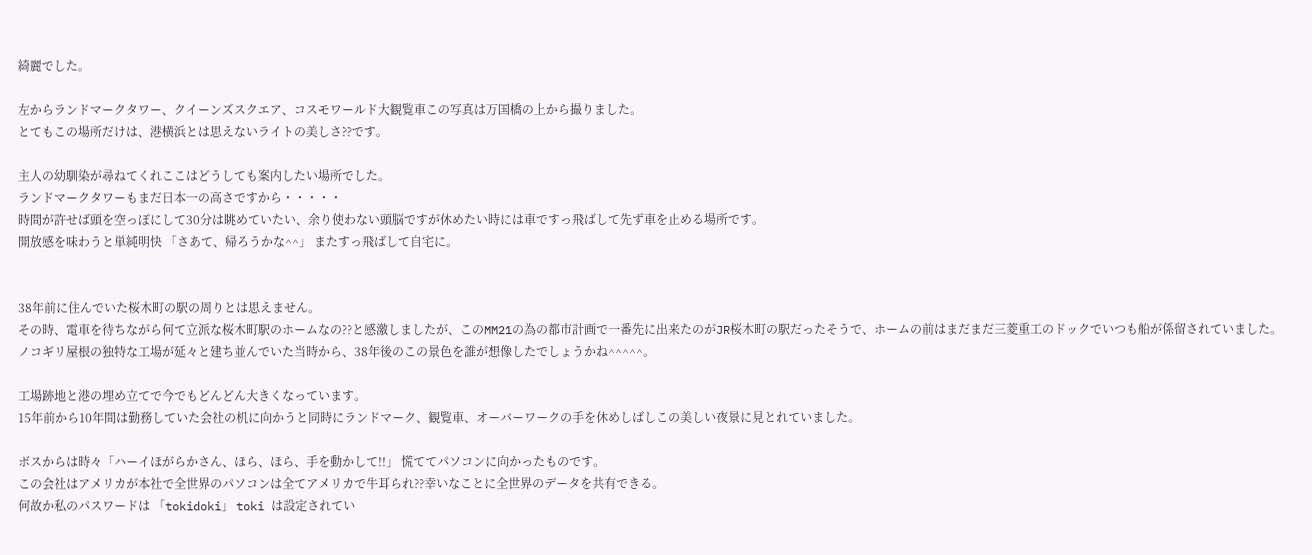綺麗でした。

左からランドマークタワー、クイーンズスクエア、コスモワールド大観覧車この写真は万国橋の上から撮りました。
とてもこの場所だけは、港横浜とは思えないライトの美しさ??です。

主人の幼馴染が尋ねてくれここはどうしても案内したい場所でした。
ランドマークタワーもまだ日本一の高さですから・・・・・
時間が許せば頭を空っぽにして30分は眺めていたい、余り使わない頭脳ですが休めたい時には車ですっ飛ばして先ず車を止める場所です。
開放感を味わうと単純明快 「さあて、帰ろうかな^^」 またすっ飛ばして自宅に。


38年前に住んでいた桜木町の駅の周りとは思えません。
その時、電車を待ちながら何て立派な桜木町駅のホームなの??と感激しましたが、このMM21の為の都市計画で一番先に出来たのがJR桜木町の駅だったそうで、ホームの前はまだまだ三菱重工のドックでいつも船が係留されていました。
ノコギリ屋根の独特な工場が延々と建ち並んでいた当時から、38年後のこの景色を誰が想像したでしょうかね^^^^^。

工場跡地と港の埋め立てで今でもどんどん大きくなっています。
15年前から10年間は勤務していた会社の机に向かうと同時にランドマーク、観覧車、オーバーワークの手を休めしばしこの美しい夜景に見とれていました。

ボスからは時々「ハーイほがらかさん、ほら、ほら、手を動かして!!」 慌ててパソコンに向かったものです。
この会社はアメリカが本社で全世界のパソコンは全てアメリカで牛耳られ??幸いなことに全世界のデータを共有できる。
何故か私のパスワードは 「tokidoki」 toki は設定されてい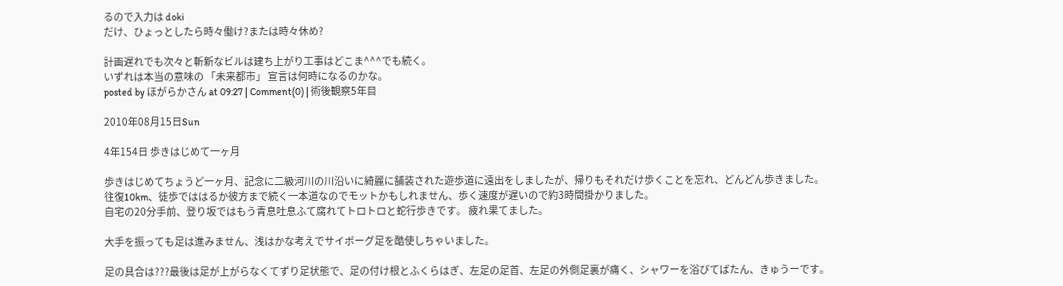るので入力は doki
だけ、ひょっとしたら時々働け?または時々休め?

計画遅れでも次々と斬新なビルは建ち上がり工事はどこま^^^でも続く。
いずれは本当の意味の 「未来都市」 宣言は何時になるのかな。
posted by ほがらかさん at 09:27 | Comment(0) | 術後観察5年目

2010年08月15日Sun

4年154日 歩きはじめて一ヶ月

歩きはじめてちょうど一ヶ月、記念に二級河川の川沿いに綺麗に舗装された遊歩道に遠出をしましたが、帰りもそれだけ歩くことを忘れ、どんどん歩きました。
往復10km、徒歩でははるか彼方まで続く一本道なのでモットかもしれません、歩く速度が遅いので約3時間掛かりました。
自宅の20分手前、登り坂ではもう青息吐息ふて腐れてトロトロと蛇行歩きです。 疲れ果てました。

大手を振っても足は進みません、浅はかな考えでサイボーグ足を酷使しちゃいました。

足の具合は???最後は足が上がらなくてずり足状態で、足の付け根とふくらはぎ、左足の足首、左足の外側足裏が痛く、シャワーを浴びてばたん、きゅうーです。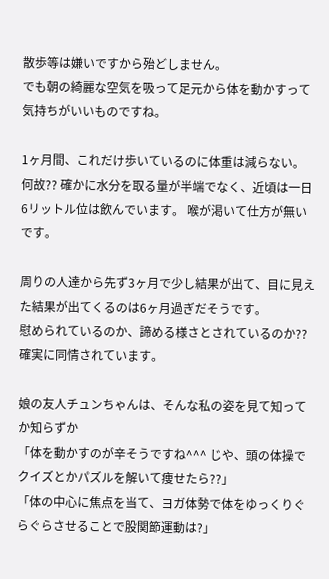散歩等は嫌いですから殆どしません。
でも朝の綺麗な空気を吸って足元から体を動かすって気持ちがいいものですね。

1ヶ月間、これだけ歩いているのに体重は減らない。 何故?? 確かに水分を取る量が半端でなく、近頃は一日6リットル位は飲んでいます。 喉が渇いて仕方が無いです。

周りの人達から先ず3ヶ月で少し結果が出て、目に見えた結果が出てくるのは6ヶ月過ぎだそうです。
慰められているのか、諦める様さとされているのか??確実に同情されています。

娘の友人チュンちゃんは、そんな私の姿を見て知ってか知らずか
「体を動かすのが辛そうですね^^^ じや、頭の体操でクイズとかパズルを解いて痩せたら??」
「体の中心に焦点を当て、ヨガ体勢で体をゆっくりぐらぐらさせることで股関節運動は?」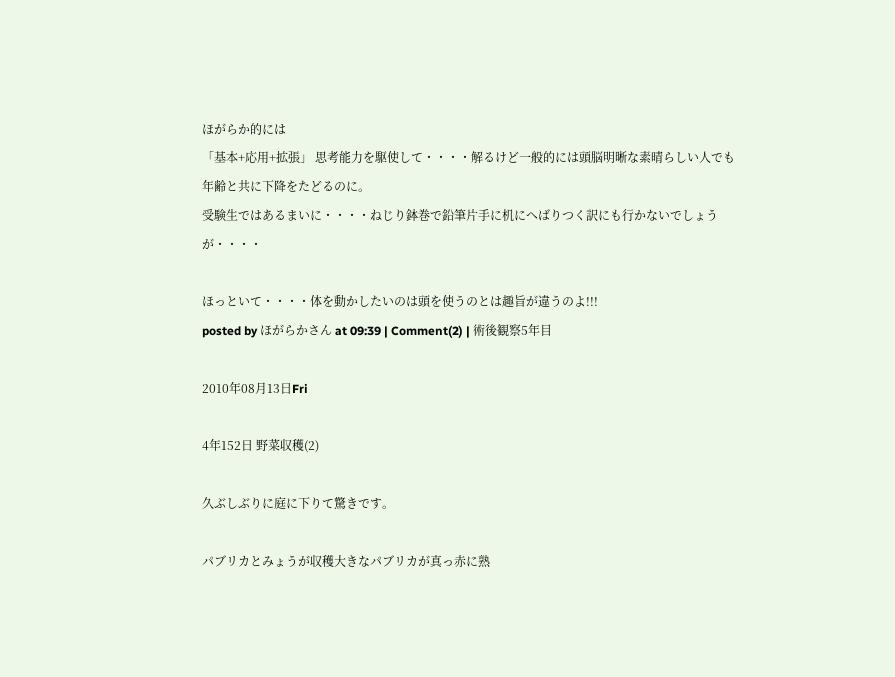ほがらか的には
「基本+応用+拡張」 思考能力を駆使して・・・・解るけど一般的には頭脳明晰な素晴らしい人でも年齢と共に下降をたどるのに。
受験生ではあるまいに・・・・ねじり鉢巻で鉛筆片手に机にへばりつく訳にも行かないでしょうが・・・・

ほっといて・・・・体を動かしたいのは頭を使うのとは趣旨が違うのよ!!!
posted by ほがらかさん at 09:39 | Comment(2) | 術後観察5年目

2010年08月13日Fri

4年152日 野菜収穫(2)

久ぶしぶりに庭に下りて驚きです。

パブリカとみょうが収穫大きなパブリカが真っ赤に熟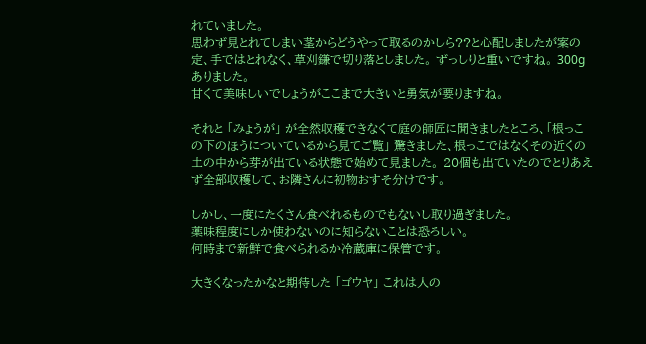れていました。
思わず見とれてしまい茎からどうやって取るのかしら??と心配しましたが案の定、手ではとれなく、草刈鎌で切り落としました。 ずっしりと重いですね。 300gありました。
甘くて美味しいでしょうがここまで大きいと勇気が要りますね。

それと 「みょうが」 が全然収穫できなくて庭の師匠に聞きましたところ、「根っこの下のほうについているから見てご覧」 驚きました、根っこではなくその近くの土の中から芽が出ている状態で始めて見ました。 20個も出ていたのでとりあえず全部収穫して、お隣さんに初物おすそ分けです。

しかし、一度にたくさん食べれるものでもないし取り過ぎました。
薬味程度にしか使わないのに知らないことは恐ろしい。
何時まで新鮮で食べられるか冷蔵庫に保管です。

大きくなったかなと期待した 「ゴウヤ」 これは人の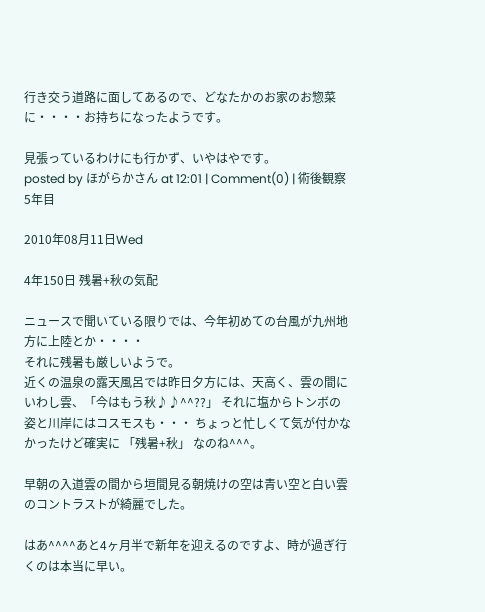行き交う道路に面してあるので、どなたかのお家のお惣菜に・・・・お持ちになったようです。

見張っているわけにも行かず、いやはやです。
posted by ほがらかさん at 12:01 | Comment(0) | 術後観察5年目

2010年08月11日Wed

4年150日 残暑+秋の気配

ニュースで聞いている限りでは、今年初めての台風が九州地方に上陸とか・・・・
それに残暑も厳しいようで。
近くの温泉の露天風呂では昨日夕方には、天高く、雲の間にいわし雲、「今はもう秋♪♪^^??」 それに塩からトンボの姿と川岸にはコスモスも・・・ ちょっと忙しくて気が付かなかったけど確実に 「残暑+秋」 なのね^^^。

早朝の入道雲の間から垣間見る朝焼けの空は青い空と白い雲のコントラストが綺麗でした。

はあ^^^^あと4ヶ月半で新年を迎えるのですよ、時が過ぎ行くのは本当に早い。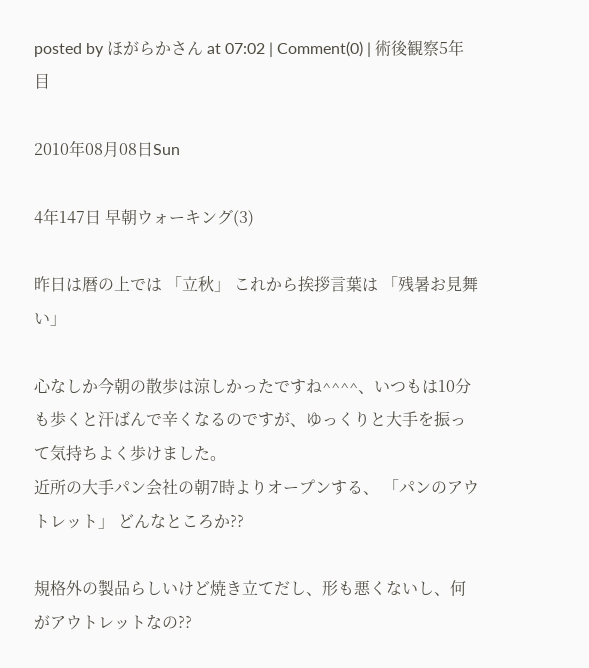posted by ほがらかさん at 07:02 | Comment(0) | 術後観察5年目

2010年08月08日Sun

4年147日 早朝ウォーキング(3)

昨日は暦の上では 「立秋」 これから挨拶言葉は 「残暑お見舞い」

心なしか今朝の散歩は涼しかったですね^^^^、いつもは10分も歩くと汗ばんで辛くなるのですが、ゆっくりと大手を振って気持ちよく歩けました。
近所の大手パン会社の朝7時よりオープンする、 「パンのアウトレット」 どんなところか??

規格外の製品らしいけど焼き立てだし、形も悪くないし、何がアウトレットなの??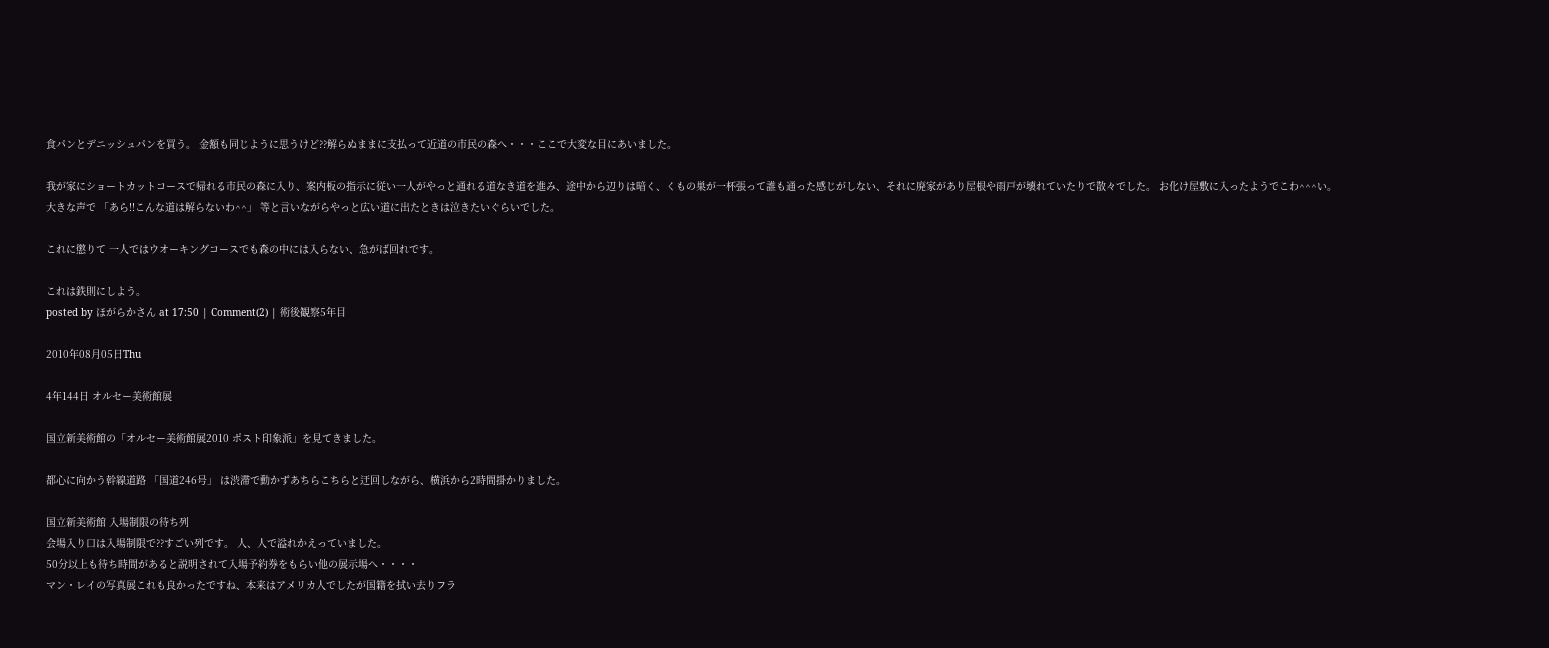食パンとデニッシュパンを買う。 金額も同じように思うけど??解らぬままに支払って近道の市民の森へ・・・ここで大変な目にあいました。

我が家にショートカットコースで帰れる市民の森に入り、案内板の指示に従い一人がやっと通れる道なき道を進み、途中から辺りは暗く、くもの巣が一杯張って誰も通った感じがしない、それに廃家があり屋根や雨戸が壊れていたりで散々でした。 お化け屋敷に入ったようでこわ^^^い。
大きな声で 「あら!!こんな道は解らないわ^^」 等と言いながらやっと広い道に出たときは泣きたいぐらいでした。

これに懲りて 一人ではウオーキングコースでも森の中には入らない、急がば回れです。

これは鉄則にしよう。
posted by ほがらかさん at 17:50 | Comment(2) | 術後観察5年目

2010年08月05日Thu

4年144日 オルセー美術館展

国立新美術館の「オルセー美術館展2010 ポスト印象派」を見てきました。

都心に向かう幹線道路 「国道246号」 は渋滞で動かずあちらこちらと迂回しながら、横浜から2時間掛かりました。

国立新美術館 入場制限の待ち列
会場入り口は入場制限で??すごい列です。 人、人で溢れかえっていました。
50分以上も待ち時間があると説明されて入場予約券をもらい他の展示場へ・・・・
マン・レイの写真展これも良かったですね、本来はアメリカ人でしたが国籍を拭い去りフラ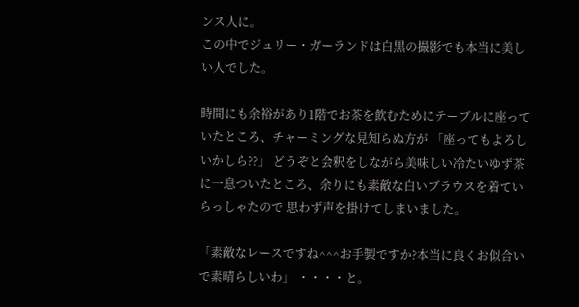ンス人に。
この中でジュリー・ガーランドは白黒の撮影でも本当に美しい人でした。

時間にも余裕があり1階でお茶を飲むためにテーブルに座っていたところ、チャーミングな見知らぬ方が 「座ってもよろしいかしら??」 どうぞと会釈をしながら美味しい冷たいゆず茶に一息ついたところ、余りにも素敵な白いブラウスを着ていらっしゃたので 思わず声を掛けてしまいました。

「素敵なレースですね^^^お手製ですか?本当に良くお似合いで素晴らしいわ」 ・・・・と。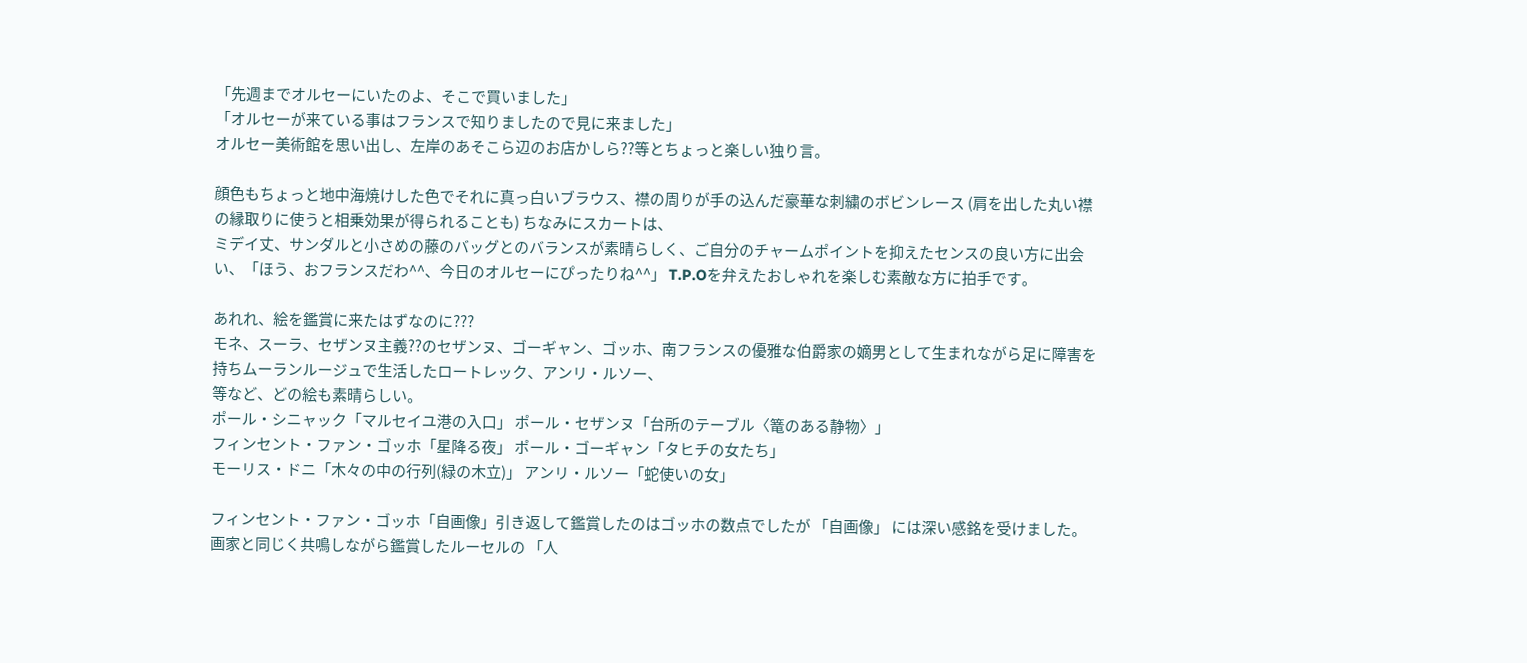「先週までオルセーにいたのよ、そこで買いました」
「オルセーが来ている事はフランスで知りましたので見に来ました」
オルセー美術館を思い出し、左岸のあそこら辺のお店かしら??等とちょっと楽しい独り言。

顔色もちょっと地中海焼けした色でそれに真っ白いブラウス、襟の周りが手の込んだ豪華な刺繍のボビンレース (肩を出した丸い襟の縁取りに使うと相乗効果が得られることも) ちなみにスカートは、
ミデイ丈、サンダルと小さめの藤のバッグとのバランスが素晴らしく、ご自分のチャームポイントを抑えたセンスの良い方に出会い、「ほう、おフランスだわ^^、今日のオルセーにぴったりね^^」 T.P.Oを弁えたおしゃれを楽しむ素敵な方に拍手です。

あれれ、絵を鑑賞に来たはずなのに???
モネ、スーラ、セザンヌ主義??のセザンヌ、ゴーギャン、ゴッホ、南フランスの優雅な伯爵家の嫡男として生まれながら足に障害を持ちムーランルージュで生活したロートレック、アンリ・ルソー、
等など、どの絵も素晴らしい。
ポール・シニャック「マルセイユ港の入口」 ポール・セザンヌ「台所のテーブル〈篭のある静物〉」
フィンセント・ファン・ゴッホ「星降る夜」 ポール・ゴーギャン「タヒチの女たち」
モーリス・ドニ「木々の中の行列(緑の木立)」 アンリ・ルソー「蛇使いの女」

フィンセント・ファン・ゴッホ「自画像」引き返して鑑賞したのはゴッホの数点でしたが 「自画像」 には深い感銘を受けました。
画家と同じく共鳴しながら鑑賞したルーセルの 「人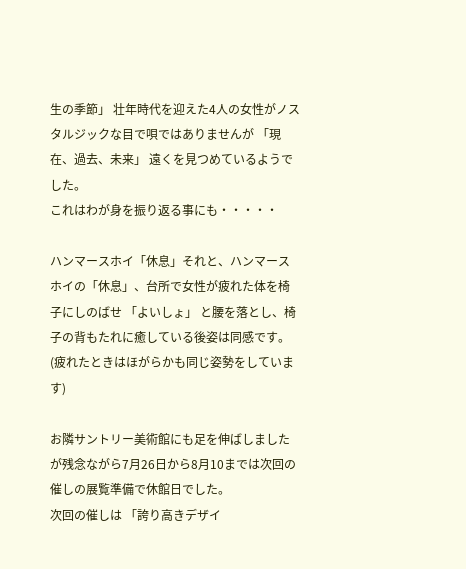生の季節」 壮年時代を迎えた4人の女性がノスタルジックな目で唄ではありませんが 「現在、過去、未来」 遠くを見つめているようでした。
これはわが身を振り返る事にも・・・・・

ハンマースホイ「休息」それと、ハンマースホイの「休息」、台所で女性が疲れた体を椅子にしのばせ 「よいしょ」 と腰を落とし、椅子の背もたれに癒している後姿は同感です。 (疲れたときはほがらかも同じ姿勢をしています)

お隣サントリー美術館にも足を伸ばしましたが残念ながら7月26日から8月10までは次回の催しの展覧準備で休館日でした。
次回の催しは 「誇り高きデザイ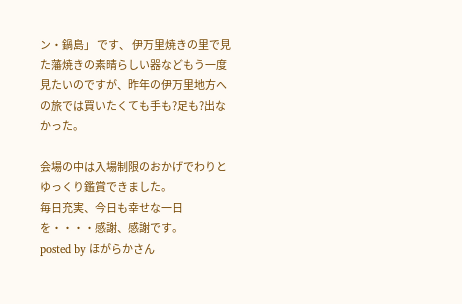ン・鍋島」 です、 伊万里焼きの里で見た藩焼きの素晴らしい器などもう一度見たいのですが、昨年の伊万里地方への旅では買いたくても手も?足も?出なかった。

会場の中は入場制限のおかげでわりとゆっくり鑑賞できました。
毎日充実、今日も幸せな一日を・・・・感謝、感謝です。
posted by ほがらかさん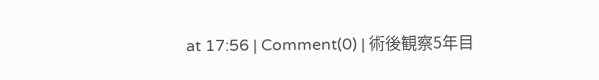at 17:56 | Comment(0) | 術後観察5年目